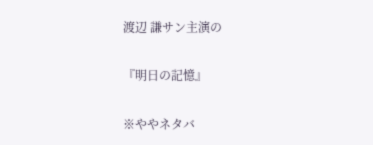渡辺 謙サン主演の

『明日の記憶』

※ややネタバ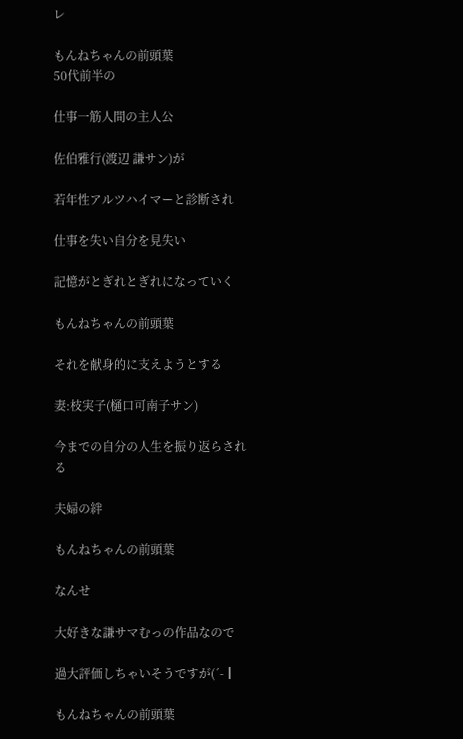レ

もんねちゃんの前頭葉
50代前半の

仕事一筋人間の主人公

佐伯雅行(渡辺 謙サン)が

若年性アルツハイマーと診断され

仕事を失い自分を見失い

記憶がとぎれとぎれになっていく

もんねちゃんの前頭葉

それを献身的に支えようとする

妻:枝実子(樋口可南子サン)

今までの自分の人生を振り返らされる

夫婦の絆

もんねちゃんの前頭葉

なんせ

大好きな謙サマむっの作品なので

過大評価しちゃいそうですが(´-┃

もんねちゃんの前頭葉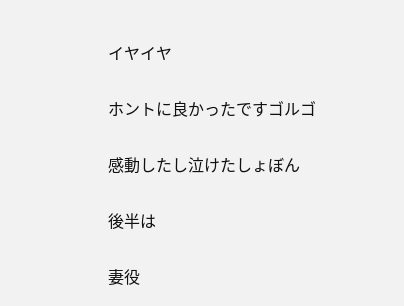イヤイヤ

ホントに良かったですゴルゴ

感動したし泣けたしょぼん

後半は

妻役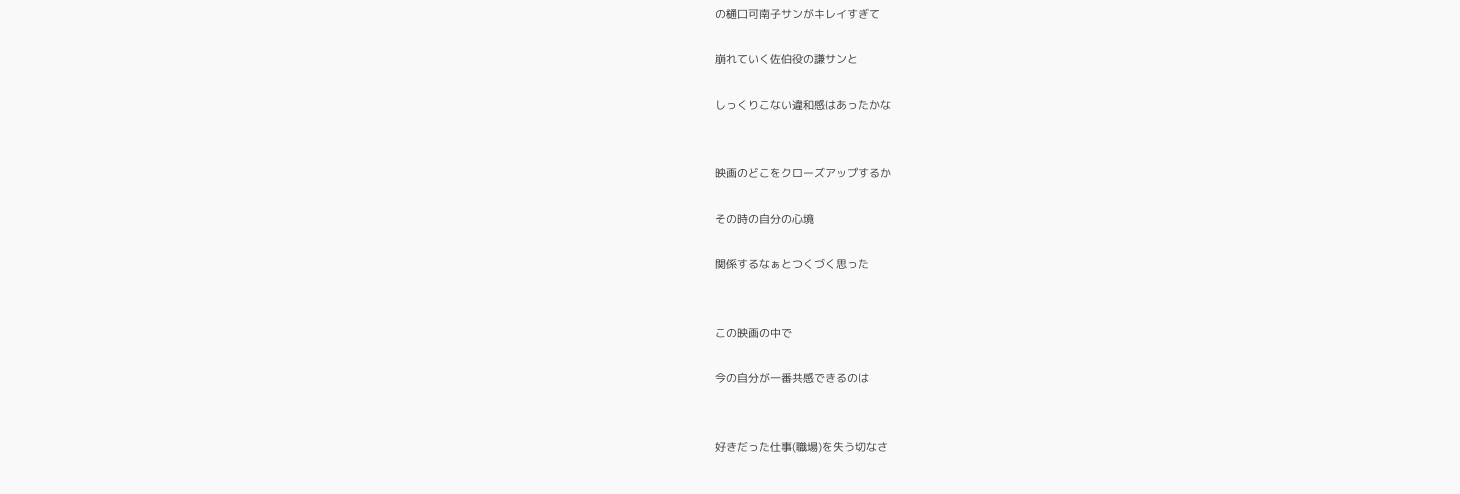の樋口可南子サンがキレイすぎて

崩れていく佐伯役の謙サンと

しっくりこない違和感はあったかな


映画のどこをクローズアップするか

その時の自分の心境

関係するなぁとつくづく思った


この映画の中で

今の自分が一番共感できるのは


好きだった仕事(職場)を失う切なさ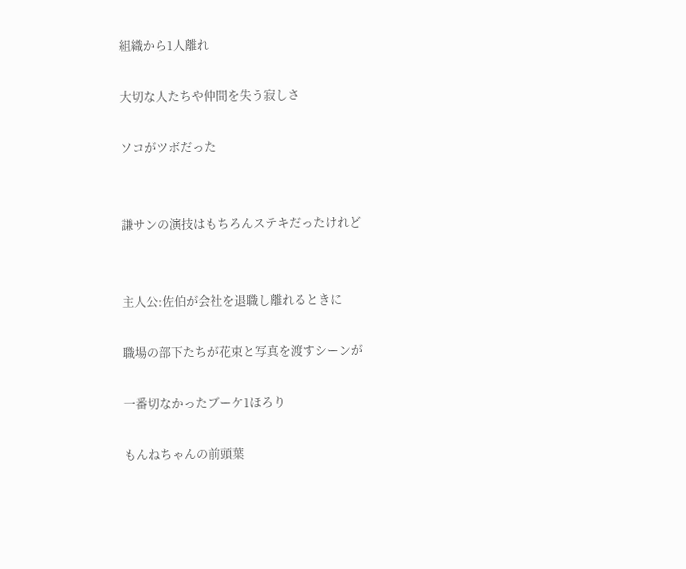組織から1人離れ

大切な人たちや仲間を失う寂しさ

ソコがツボだった


謙サンの演技はもちろんステキだったけれど


主人公:佐伯が会社を退職し離れるときに

職場の部下たちが花束と写真を渡すシーンが

一番切なかったブーケ1ほろり

もんねちゃんの前頭葉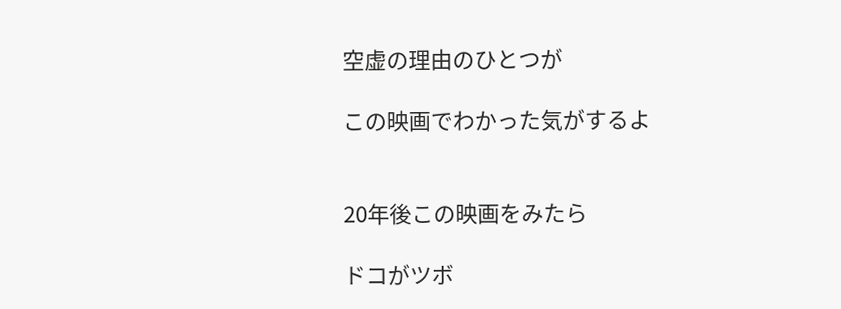空虚の理由のひとつが

この映画でわかった気がするよ


20年後この映画をみたら

ドコがツボ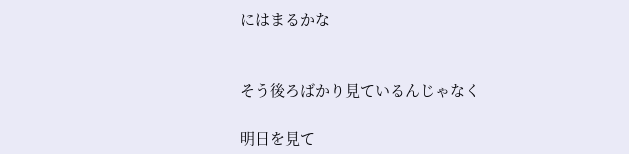にはまるかな


そう後ろばかり見ているんじゃなく

明日を見て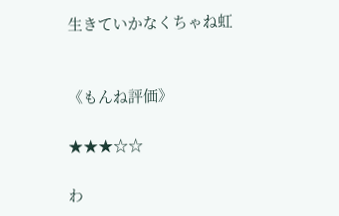生きていかなくちゃね虹


《もんね評価》

★★★☆☆

わ